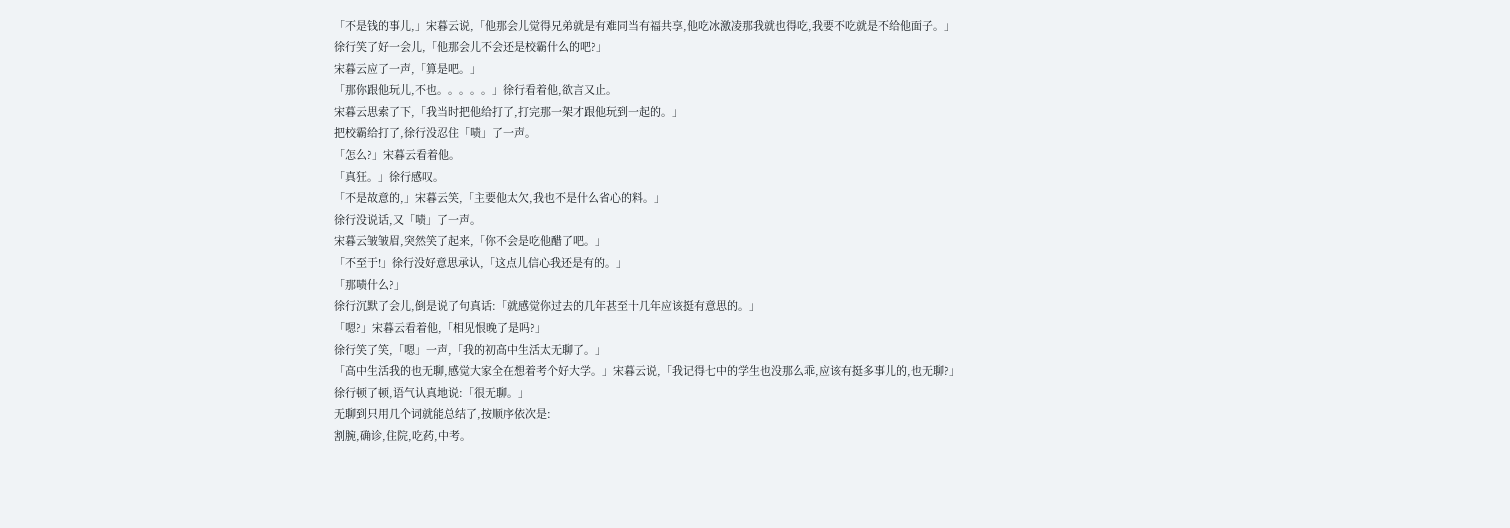「不是钱的事儿,」宋暮云说,「他那会儿觉得兄弟就是有难同当有福共享,他吃冰激凌那我就也得吃,我要不吃就是不给他面子。」
徐行笑了好一会儿,「他那会儿不会还是校霸什么的吧?」
宋暮云应了一声,「算是吧。」
「那你跟他玩儿,不也。。。。。」徐行看着他,欲言又止。
宋暮云思索了下,「我当时把他给打了,打完那一架才跟他玩到一起的。」
把校霸给打了,徐行没忍住「啧」了一声。
「怎么?」宋暮云看着他。
「真狂。」徐行感叹。
「不是故意的,」宋暮云笑,「主要他太欠,我也不是什么省心的料。」
徐行没说话,又「啧」了一声。
宋暮云皱皱眉,突然笑了起来,「你不会是吃他醋了吧。」
「不至于!」徐行没好意思承认,「这点儿信心我还是有的。」
「那啧什么?」
徐行沉默了会儿,倒是说了句真话:「就感觉你过去的几年甚至十几年应该挺有意思的。」
「嗯?」宋暮云看着他,「相见恨晚了是吗?」
徐行笑了笑,「嗯」一声,「我的初高中生活太无聊了。」
「高中生活我的也无聊,感觉大家全在想着考个好大学。」宋暮云说,「我记得七中的学生也没那么乖,应该有挺多事儿的,也无聊?」
徐行顿了顿,语气认真地说:「很无聊。」
无聊到只用几个词就能总结了,按顺序依次是:
割腕,确诊,住院,吃药,中考。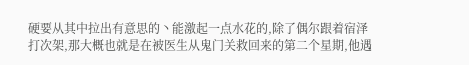硬要从其中拉出有意思的丶能激起一点水花的,除了偶尔跟着宿泽打次架,那大概也就是在被医生从鬼门关救回来的第二个星期,他遇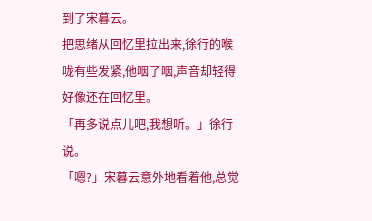到了宋暮云。
把思绪从回忆里拉出来,徐行的喉咙有些发紧,他咽了咽,声音却轻得好像还在回忆里。
「再多说点儿吧,我想听。」徐行说。
「嗯?」宋暮云意外地看着他,总觉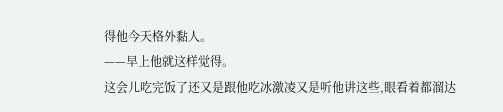得他今天格外黏人。
——早上他就这样觉得。
这会儿吃完饭了还又是跟他吃冰激凌又是听他讲这些,眼看着都溜达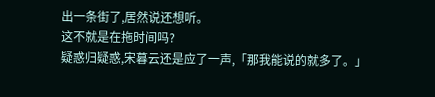出一条街了,居然说还想听。
这不就是在拖时间吗?
疑惑归疑惑,宋暮云还是应了一声,「那我能说的就多了。」